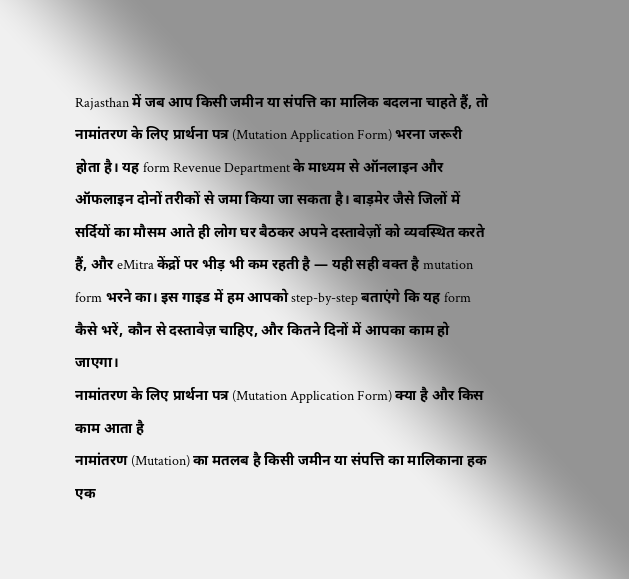Rajasthan में जब आप किसी जमीन या संपत्ति का मालिक बदलना चाहते हैं, तो नामांतरण के लिए प्रार्थना पत्र (Mutation Application Form) भरना जरूरी होता है। यह form Revenue Department के माध्यम से ऑनलाइन और ऑफलाइन दोनों तरीकों से जमा किया जा सकता है। बाड़मेर जैसे जिलों में सर्दियों का मौसम आते ही लोग घर बैठकर अपने दस्तावेज़ों को व्यवस्थित करते हैं, और eMitra केंद्रों पर भीड़ भी कम रहती है — यही सही वक्त है mutation form भरने का। इस गाइड में हम आपको step-by-step बताएंगे कि यह form कैसे भरें, कौन से दस्तावेज़ चाहिए, और कितने दिनों में आपका काम हो जाएगा।
नामांतरण के लिए प्रार्थना पत्र (Mutation Application Form) क्या है और किस काम आता है
नामांतरण (Mutation) का मतलब है किसी जमीन या संपत्ति का मालिकाना हक एक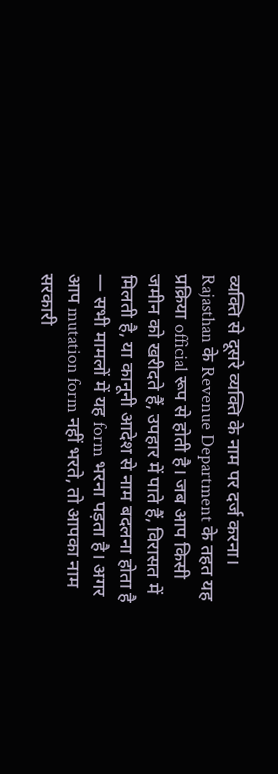व्यक्ति से दूसरे व्यक्ति के नाम पर दर्ज करना। Rajasthan के Revenue Department के तहत यह प्रक्रिया official रूप से होती है। जब आप किसी जमीन को खरीदते हैं, उपहार में पाते हैं, विरासत में मिलती है, या कानूनी आदेश से नाम बदलना होता है — सभी मामलों में यह form भरना पड़ता है। अगर आप mutation form नहीं भरते, तो आपका नाम सरकारी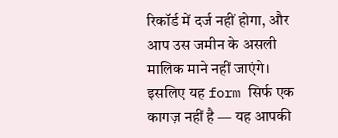रिकॉर्ड में दर्ज नहीं होगा, और आप उस जमीन के असली मालिक माने नहीं जाएंगे। इसलिए यह form सिर्फ एक कागज़ नहीं है — यह आपकी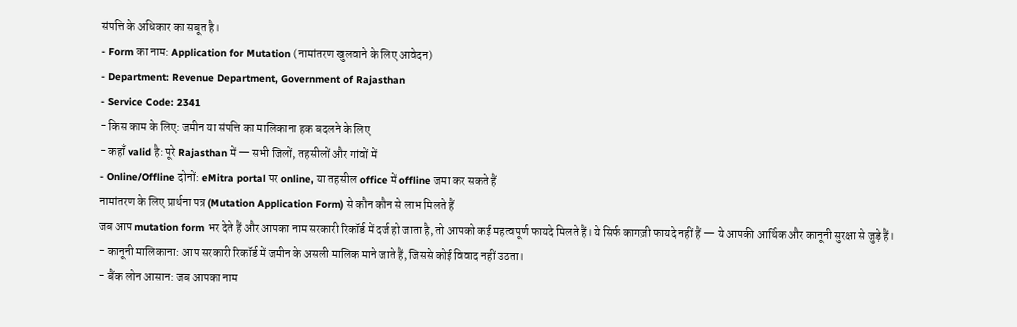संपत्ति के अधिकार का सबूत है।
- Form का नाम: Application for Mutation (नामांतरण खुलवाने के लिए आवेदन)
- Department: Revenue Department, Government of Rajasthan
- Service Code: 2341
- किस काम के लिए: जमीन या संपत्ति का मालिकाना हक बदलने के लिए
- कहाँ valid है: पूरे Rajasthan में — सभी जिलों, तहसीलों और गांवों में
- Online/Offline दोनों: eMitra portal पर online, या तहसील office में offline जमा कर सकते हैं
नामांतरण के लिए प्रार्थना पत्र (Mutation Application Form) से कौन कौन से लाभ मिलते हैं
जब आप mutation form भर देते हैं और आपका नाम सरकारी रिकॉर्ड में दर्ज हो जाता है, तो आपको कई महत्वपूर्ण फायदे मिलते हैं। ये सिर्फ कागज़ी फायदे नहीं हैं — ये आपकी आर्थिक और कानूनी सुरक्षा से जुड़े हैं।
- कानूनी मालिकाना: आप सरकारी रिकॉर्ड में जमीन के असली मालिक माने जाते हैं, जिससे कोई विवाद नहीं उठता।
- बैंक लोन आसान: जब आपका नाम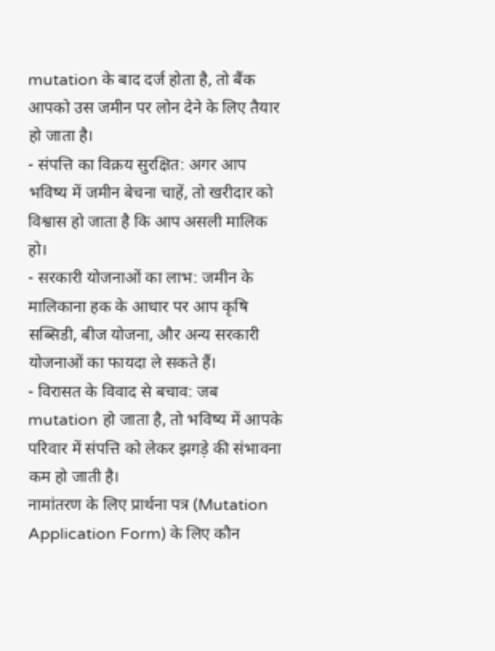mutation के बाद दर्ज होता है, तो बैंक आपको उस जमीन पर लोन देने के लिए तैयार हो जाता है।
- संपत्ति का विक्रय सुरक्षित: अगर आप भविष्य में जमीन बेचना चाहें, तो खरीदार को विश्वास हो जाता है कि आप असली मालिक हो।
- सरकारी योजनाओं का लाभ: जमीन के मालिकाना हक के आधार पर आप कृषि सब्सिडी, बीज योजना, और अन्य सरकारी योजनाओं का फायदा ले सकते हैं।
- विरासत के विवाद से बचाव: जब mutation हो जाता है, तो भविष्य में आपके परिवार में संपत्ति को लेकर झगड़े की संभावना कम हो जाती है।
नामांतरण के लिए प्रार्थना पत्र (Mutation Application Form) के लिए कौन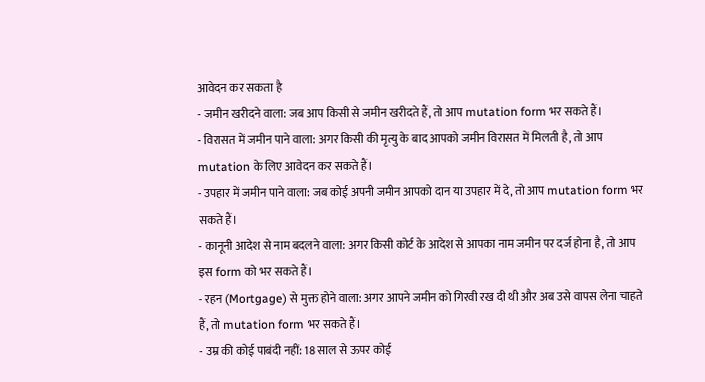आवेदन कर सकता है
- जमीन खरीदने वाला: जब आप किसी से जमीन खरीदते हैं, तो आप mutation form भर सकते हैं।
- विरासत में जमीन पाने वाला: अगर किसी की मृत्यु के बाद आपको जमीन विरासत में मिलती है, तो आप mutation के लिए आवेदन कर सकते हैं।
- उपहार में जमीन पाने वाला: जब कोई अपनी जमीन आपको दान या उपहार में दे, तो आप mutation form भर सकते हैं।
- कानूनी आदेश से नाम बदलने वाला: अगर किसी कोर्ट के आदेश से आपका नाम जमीन पर दर्ज होना है, तो आप इस form को भर सकते हैं।
- रहन (Mortgage) से मुक्त होने वाला: अगर आपने जमीन को गिरवी रख दी थी और अब उसे वापस लेना चाहते हैं, तो mutation form भर सकते हैं।
- उम्र की कोई पाबंदी नहीं: 18 साल से ऊपर कोई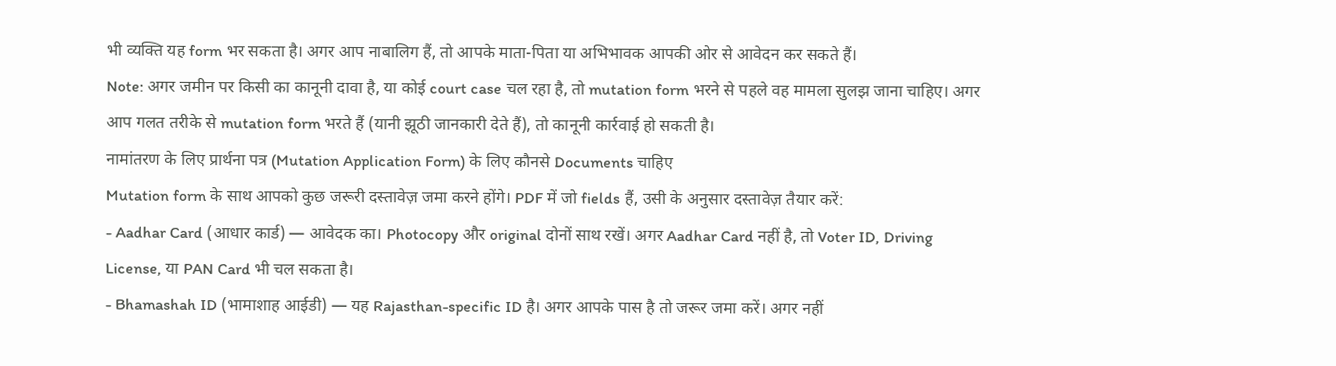भी व्यक्ति यह form भर सकता है। अगर आप नाबालिग हैं, तो आपके माता-पिता या अभिभावक आपकी ओर से आवेदन कर सकते हैं।
Note: अगर जमीन पर किसी का कानूनी दावा है, या कोई court case चल रहा है, तो mutation form भरने से पहले वह मामला सुलझ जाना चाहिए। अगर आप गलत तरीके से mutation form भरते हैं (यानी झूठी जानकारी देते हैं), तो कानूनी कार्रवाई हो सकती है।
नामांतरण के लिए प्रार्थना पत्र (Mutation Application Form) के लिए कौनसे Documents चाहिए
Mutation form के साथ आपको कुछ जरूरी दस्तावेज़ जमा करने होंगे। PDF में जो fields हैं, उसी के अनुसार दस्तावेज़ तैयार करें:
- Aadhar Card (आधार कार्ड) — आवेदक का। Photocopy और original दोनों साथ रखें। अगर Aadhar Card नहीं है, तो Voter ID, Driving License, या PAN Card भी चल सकता है।
- Bhamashah ID (भामाशाह आईडी) — यह Rajasthan-specific ID है। अगर आपके पास है तो जरूर जमा करें। अगर नहीं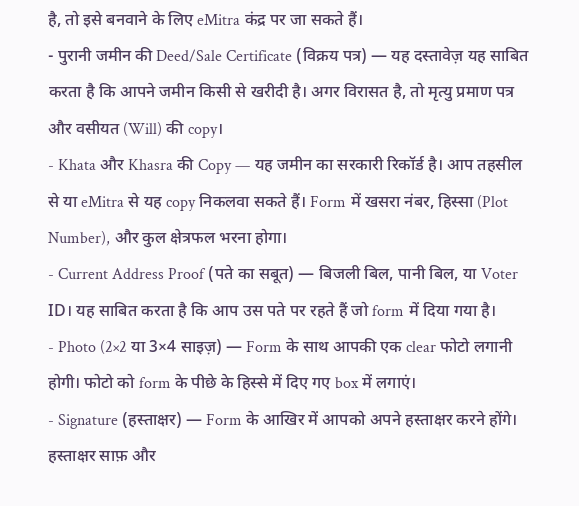है, तो इसे बनवाने के लिए eMitra कंद्र पर जा सकते हैं।
- पुरानी जमीन की Deed/Sale Certificate (विक्रय पत्र) — यह दस्तावेज़ यह साबित करता है कि आपने जमीन किसी से खरीदी है। अगर विरासत है, तो मृत्यु प्रमाण पत्र और वसीयत (Will) की copy।
- Khata और Khasra की Copy — यह जमीन का सरकारी रिकॉर्ड है। आप तहसील से या eMitra से यह copy निकलवा सकते हैं। Form में खसरा नंबर, हिस्सा (Plot Number), और कुल क्षेत्रफल भरना होगा।
- Current Address Proof (पते का सबूत) — बिजली बिल, पानी बिल, या Voter ID। यह साबित करता है कि आप उस पते पर रहते हैं जो form में दिया गया है।
- Photo (2×2 या 3×4 साइज़) — Form के साथ आपकी एक clear फोटो लगानी होगी। फोटो को form के पीछे के हिस्से में दिए गए box में लगाएं।
- Signature (हस्ताक्षर) — Form के आखिर में आपको अपने हस्ताक्षर करने होंगे। हस्ताक्षर साफ़ और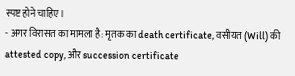स्पष्ट होने चाहिए।
- अगर विरासत का मामला है: मृतक का death certificate, वसीयत (Will) की attested copy, और succession certificate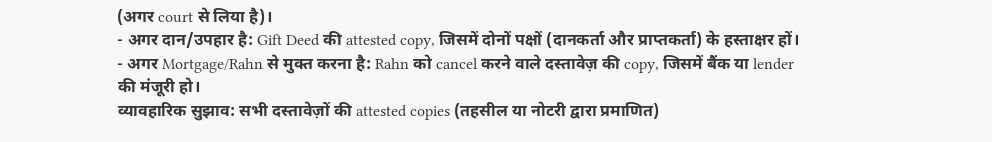(अगर court से लिया है)।
- अगर दान/उपहार है: Gift Deed की attested copy, जिसमें दोनों पक्षों (दानकर्ता और प्राप्तकर्ता) के हस्ताक्षर हों।
- अगर Mortgage/Rahn से मुक्त करना है: Rahn को cancel करने वाले दस्तावेज़ की copy, जिसमें बैंक या lender की मंजूरी हो।
व्यावहारिक सुझाव: सभी दस्तावेज़ों की attested copies (तहसील या नोटरी द्वारा प्रमाणित)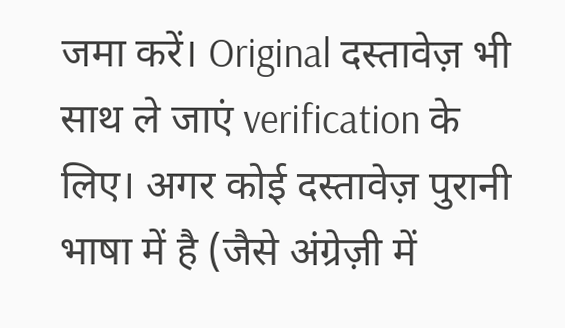जमा करें। Original दस्तावेज़ भी साथ ले जाएं verification के लिए। अगर कोई दस्तावेज़ पुरानी भाषा में है (जैसे अंग्रेज़ी में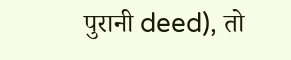पुरानी deed), तो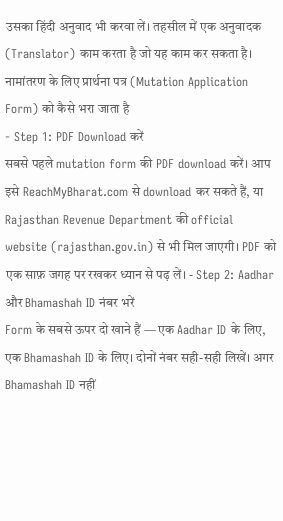उसका हिंदी अनुवाद भी करवा लें। तहसील में एक अनुवादक (Translator) काम करता है जो यह काम कर सकता है।
नामांतरण के लिए प्रार्थना पत्र (Mutation Application Form) को कैसे भरा जाता है
- Step 1: PDF Download करें
सबसे पहले mutation form की PDF download करें। आप इसे ReachMyBharat.com से download कर सकते हैं, या Rajasthan Revenue Department की official website (rajasthan.gov.in) से भी मिल जाएगी। PDF को एक साफ़ जगह पर रखकर ध्यान से पढ़ लें। - Step 2: Aadhar और Bhamashah ID नंबर भरें
Form के सबसे ऊपर दो खाने हैं — एक Aadhar ID के लिए, एक Bhamashah ID के लिए। दोनों नंबर सही-सही लिखें। अगर Bhamashah ID नहीं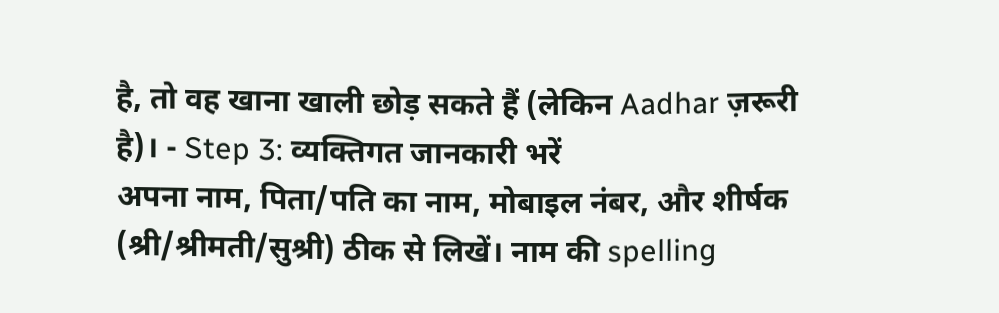है, तो वह खाना खाली छोड़ सकते हैं (लेकिन Aadhar ज़रूरी है)। - Step 3: व्यक्तिगत जानकारी भरें
अपना नाम, पिता/पति का नाम, मोबाइल नंबर, और शीर्षक (श्री/श्रीमती/सुश्री) ठीक से लिखें। नाम की spelling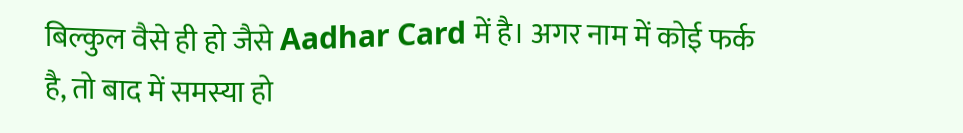बिल्कुल वैसे ही हो जैसे Aadhar Card में है। अगर नाम में कोई फर्क है, तो बाद में समस्या हो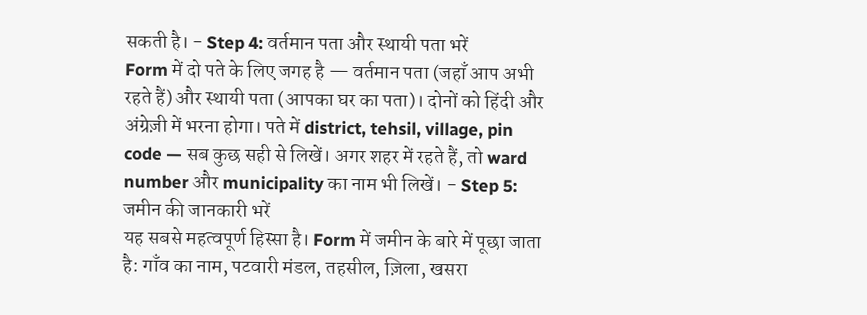सकती है। - Step 4: वर्तमान पता और स्थायी पता भरें
Form में दो पते के लिए जगह है — वर्तमान पता (जहाँ आप अभी रहते हैं) और स्थायी पता (आपका घर का पता)। दोनों को हिंदी और अंग्रेज़ी में भरना होगा। पते में district, tehsil, village, pin code — सब कुछ सही से लिखें। अगर शहर में रहते हैं, तो ward number और municipality का नाम भी लिखें। - Step 5: जमीन की जानकारी भरें
यह सबसे महत्वपूर्ण हिस्सा है। Form में जमीन के बारे में पूछा जाता है: गाँव का नाम, पटवारी मंडल, तहसील, ज़िला, खसरा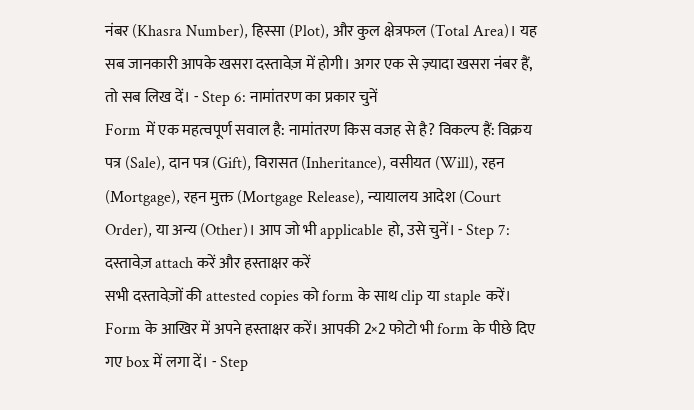नंबर (Khasra Number), हिस्सा (Plot), और कुल क्षेत्रफल (Total Area)। यह सब जानकारी आपके खसरा दस्तावेज़ में होगी। अगर एक से ज़्यादा खसरा नंबर हैं, तो सब लिख दें। - Step 6: नामांतरण का प्रकार चुनें
Form में एक महत्वपूर्ण सवाल है: नामांतरण किस वजह से है? विकल्प हैं: विक्रय पत्र (Sale), दान पत्र (Gift), विरासत (Inheritance), वसीयत (Will), रहन (Mortgage), रहन मुक्त (Mortgage Release), न्यायालय आदेश (Court Order), या अन्य (Other)। आप जो भी applicable हो, उसे चुनें। - Step 7: दस्तावेज़ attach करें और हस्ताक्षर करें
सभी दस्तावेज़ों की attested copies को form के साथ clip या staple करें। Form के आखिर में अपने हस्ताक्षर करें। आपकी 2×2 फोटो भी form के पीछे दिए गए box में लगा दें। - Step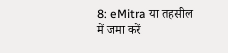8: eMitra या तहसील में जमा करें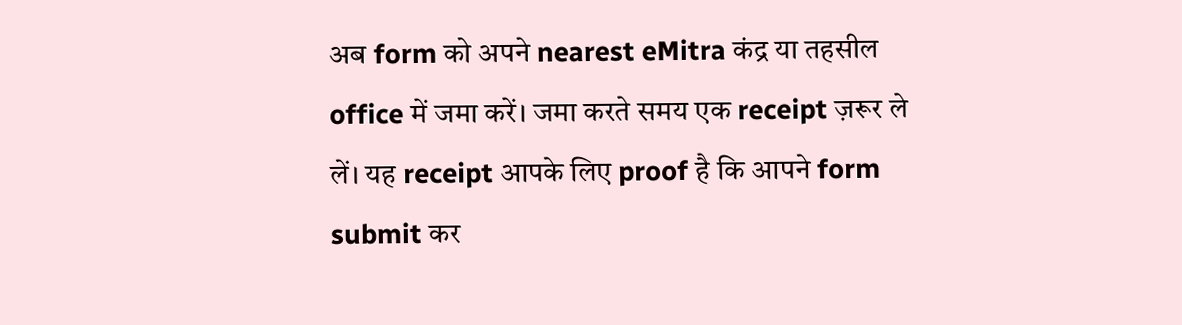अब form को अपने nearest eMitra कंद्र या तहसील office में जमा करें। जमा करते समय एक receipt ज़रूर ले लें। यह receipt आपके लिए proof है कि आपने form submit कर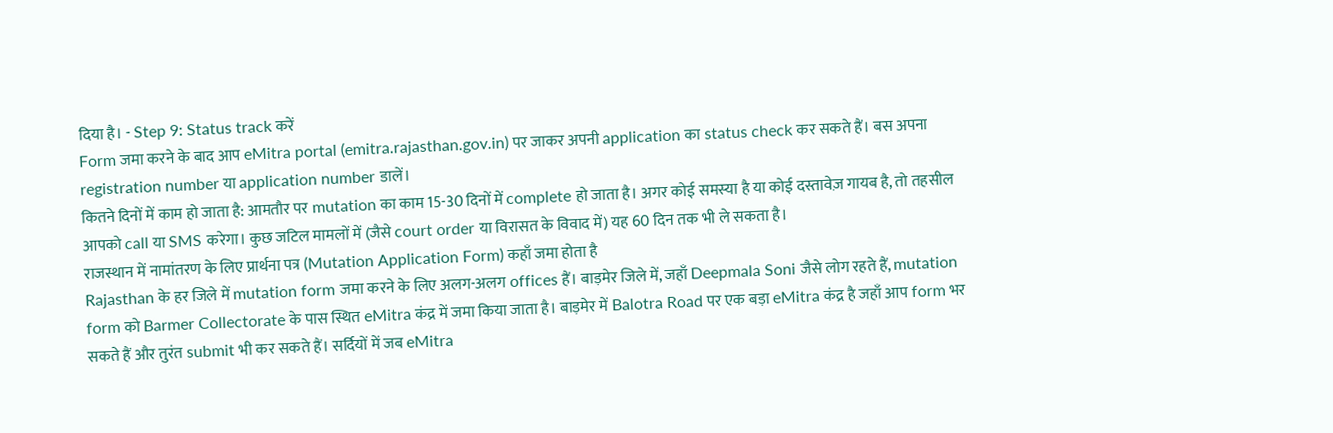दिया है। - Step 9: Status track करें
Form जमा करने के बाद आप eMitra portal (emitra.rajasthan.gov.in) पर जाकर अपनी application का status check कर सकते हैं। बस अपना registration number या application number डालें।
कितने दिनों में काम हो जाता है: आमतौर पर mutation का काम 15-30 दिनों में complete हो जाता है। अगर कोई समस्या है या कोई दस्तावेज़ गायब है, तो तहसील आपको call या SMS करेगा। कुछ जटिल मामलों में (जैसे court order या विरासत के विवाद में) यह 60 दिन तक भी ले सकता है।
राजस्थान में नामांतरण के लिए प्रार्थना पत्र (Mutation Application Form) कहाँ जमा होता है
Rajasthan के हर जिले में mutation form जमा करने के लिए अलग-अलग offices हैं। बाड़मेर जिले में, जहाँ Deepmala Soni जैसे लोग रहते हैं, mutation form को Barmer Collectorate के पास स्थित eMitra कंद्र में जमा किया जाता है। बाड़मेर में Balotra Road पर एक बड़ा eMitra कंद्र है जहाँ आप form भर सकते हैं और तुरंत submit भी कर सकते हैं। सर्दियों में जब eMitra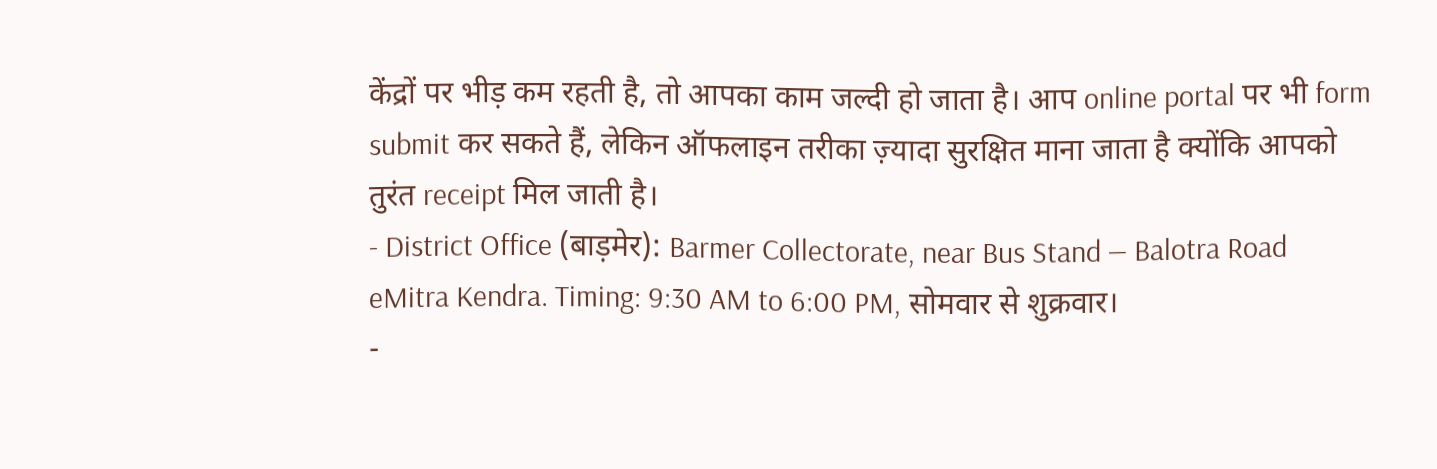केंद्रों पर भीड़ कम रहती है, तो आपका काम जल्दी हो जाता है। आप online portal पर भी form submit कर सकते हैं, लेकिन ऑफलाइन तरीका ज़्यादा सुरक्षित माना जाता है क्योंकि आपको तुरंत receipt मिल जाती है।
- District Office (बाड़मेर): Barmer Collectorate, near Bus Stand — Balotra Road eMitra Kendra. Timing: 9:30 AM to 6:00 PM, सोमवार से शुक्रवार।
-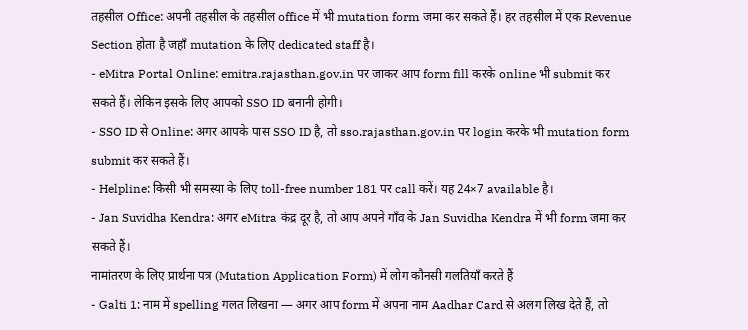तहसील Office: अपनी तहसील के तहसील office में भी mutation form जमा कर सकते हैं। हर तहसील में एक Revenue Section होता है जहाँ mutation के लिए dedicated staff है।
- eMitra Portal Online: emitra.rajasthan.gov.in पर जाकर आप form fill करके online भी submit कर सकते हैं। लेकिन इसके लिए आपको SSO ID बनानी होगी।
- SSO ID से Online: अगर आपके पास SSO ID है, तो sso.rajasthan.gov.in पर login करके भी mutation form submit कर सकते हैं।
- Helpline: किसी भी समस्या के लिए toll-free number 181 पर call करें। यह 24×7 available है।
- Jan Suvidha Kendra: अगर eMitra कंद्र दूर है, तो आप अपने गाँव के Jan Suvidha Kendra में भी form जमा कर सकते हैं।
नामांतरण के लिए प्रार्थना पत्र (Mutation Application Form) में लोग कौनसी गलतियाँ करते हैं
- Galti 1: नाम में spelling गलत लिखना — अगर आप form में अपना नाम Aadhar Card से अलग लिख देते हैं, तो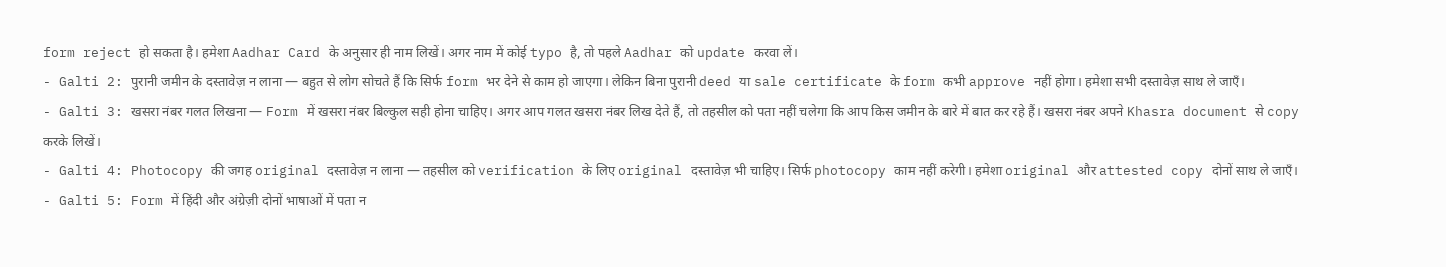form reject हो सकता है। हमेशा Aadhar Card के अनुसार ही नाम लिखें। अगर नाम में कोई typo है, तो पहले Aadhar को update करवा लें।
- Galti 2: पुरानी जमीन के दस्तावेज़ न लाना — बहुत से लोग सोचते हैं कि सिर्फ form भर देने से काम हो जाएगा। लेकिन बिना पुरानी deed या sale certificate के form कभी approve नहीं होगा। हमेशा सभी दस्तावेज़ साथ ले जाएँ।
- Galti 3: खसरा नंबर गलत लिखना — Form में खसरा नंबर बिल्कुल सही होना चाहिए। अगर आप गलत खसरा नंबर लिख देते हैं, तो तहसील को पता नहीं चलेगा कि आप किस जमीन के बारे में बात कर रहे हैं। खसरा नंबर अपने Khasra document से copy करके लिखें।
- Galti 4: Photocopy की जगह original दस्तावेज़ न लाना — तहसील को verification के लिए original दस्तावेज़ भी चाहिए। सिर्फ photocopy काम नहीं करेगी। हमेशा original और attested copy दोनों साथ ले जाएँ।
- Galti 5: Form में हिंदी और अंग्रेज़ी दोनों भाषाओं में पता न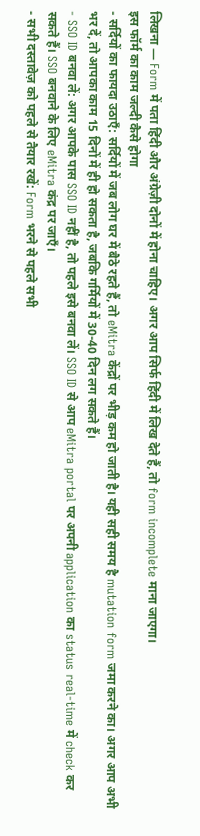लिखना — Form में पता हिंदी और अंग्रेज़ी दोनों में होना चाहिए। अगर आप सिर्फ हिंदी में लिख देते हैं, तो form incomplete माना जाएगा।
इस फॉर्म का काम जल्दी कैसे होगा
- सर्दियों का फायदा उठाएँ: सर्दियों में जब लोग घर में बैठे रहते हैं, तो eMitra केंद्रों पर भीड़ कम हो जाती है। यही सही समय है mutation form जमा करने का। अगर आप अभी भर दें, तो आपका काम 15 दिनों में ही हो सकता है, जबकि गर्मियों में 30-40 दिन लग सकते हैं।
- SSO ID बनवा लें: अगर आपके पास SSO ID नहीं है, तो पहले इसे बनवा लें। SSO ID से आप eMitra portal पर अपनी application का status real-time में check कर सकते हैं। SSO बनवाने के लिए eMitra कंद्र पर जाएँ।
- सभी दस्तावेज़ को पहले से तैयार रखें: Form भरने से पहले सभी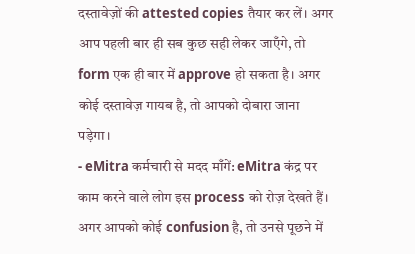दस्तावेज़ों की attested copies तैयार कर लें। अगर आप पहली बार ही सब कुछ सही लेकर जाएँगे, तो form एक ही बार में approve हो सकता है। अगर कोई दस्तावेज़ गायब है, तो आपको दोबारा जाना पड़ेगा।
- eMitra कर्मचारी से मदद माँगें: eMitra कंद्र पर काम करने वाले लोग इस process को रोज़ देखते हैं। अगर आपको कोई confusion है, तो उनसे पूछने में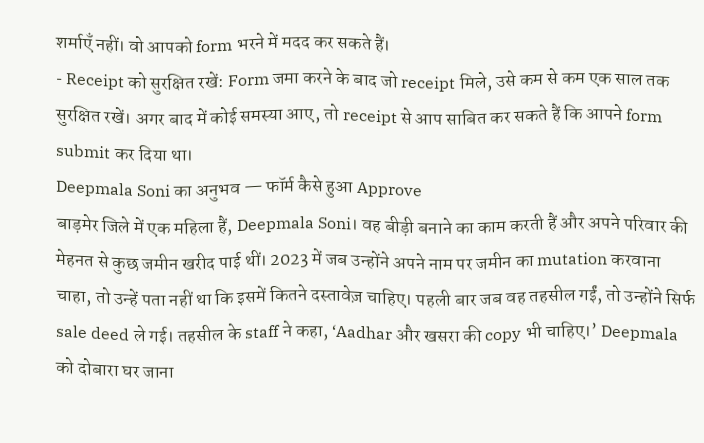शर्माएँ नहीं। वो आपको form भरने में मदद कर सकते हैं।
- Receipt को सुरक्षित रखें: Form जमा करने के बाद जो receipt मिले, उसे कम से कम एक साल तक सुरक्षित रखें। अगर बाद में कोई समस्या आए, तो receipt से आप साबित कर सकते हैं कि आपने form submit कर दिया था।
Deepmala Soni का अनुभव — फॉर्म कैसे हुआ Approve
बाड़मेर जिले में एक महिला हैं, Deepmala Soni। वह बीड़ी बनाने का काम करती हैं और अपने परिवार की मेहनत से कुछ जमीन खरीद पाई थीं। 2023 में जब उन्होंने अपने नाम पर जमीन का mutation करवाना चाहा, तो उन्हें पता नहीं था कि इसमें कितने दस्तावेज़ चाहिए। पहली बार जब वह तहसील गईं, तो उन्होंने सिर्फ sale deed ले गई। तहसील के staff ने कहा, ‘Aadhar और खसरा की copy भी चाहिए।’ Deepmala को दोबारा घर जाना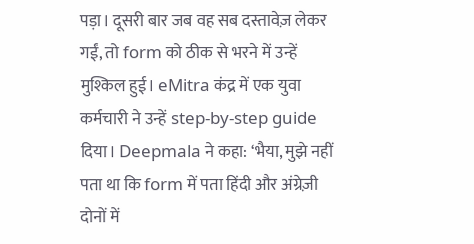पड़ा। दूसरी बार जब वह सब दस्तावेज़ लेकर गईं, तो form को ठीक से भरने में उन्हें मुश्किल हुई। eMitra कंद्र में एक युवा कर्मचारी ने उन्हें step-by-step guide दिया। Deepmala ने कहा: ‘भैया, मुझे नहीं पता था कि form में पता हिंदी और अंग्रेज़ी दोनों में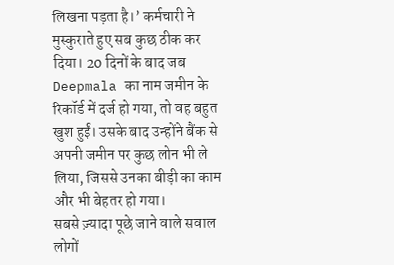लिखना पड़ता है।’ कर्मचारी ने मुस्कुराते हुए सब कुछ ठीक कर दिया। 20 दिनों के बाद जब Deepmala का नाम जमीन के रिकॉर्ड में दर्ज हो गया, तो वह बहुत खुश हुईं। उसके बाद उन्होंने बैंक से अपनी जमीन पर कुछ लोन भी ले लिया, जिससे उनका बीड़ी का काम और भी बेहतर हो गया।
सबसे ज़्यादा पूछे जाने वाले सवाल
लोगों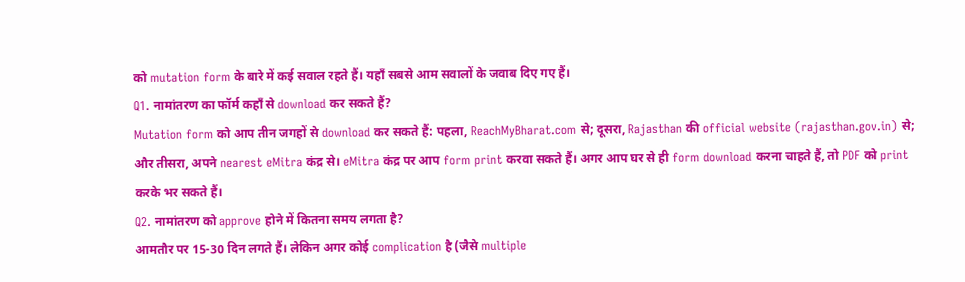को mutation form के बारे में कई सवाल रहते हैं। यहाँ सबसे आम सवालों के जवाब दिए गए हैं।
Q1. नामांतरण का फॉर्म कहाँ से download कर सकते हैं?
Mutation form को आप तीन जगहों से download कर सकते हैं: पहला, ReachMyBharat.com से; दूसरा, Rajasthan की official website (rajasthan.gov.in) से; और तीसरा, अपने nearest eMitra कंद्र से। eMitra कंद्र पर आप form print करवा सकते हैं। अगर आप घर से ही form download करना चाहते हैं, तो PDF को print करके भर सकते हैं।
Q2. नामांतरण को approve होने में कितना समय लगता है?
आमतौर पर 15-30 दिन लगते हैं। लेकिन अगर कोई complication है (जैसे multiple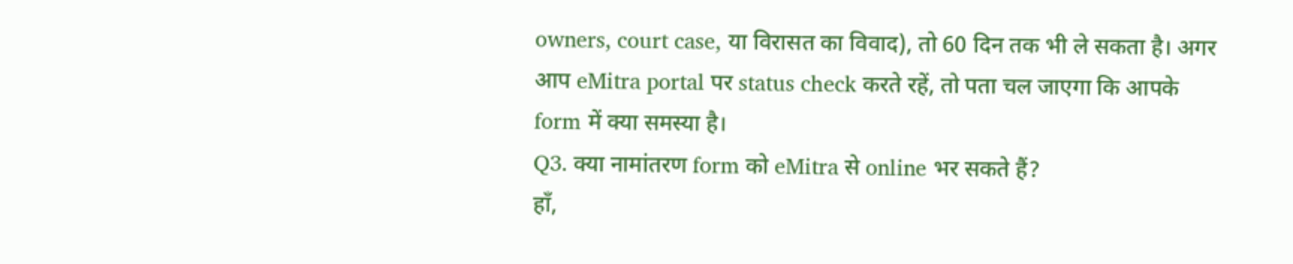owners, court case, या विरासत का विवाद), तो 60 दिन तक भी ले सकता है। अगर आप eMitra portal पर status check करते रहें, तो पता चल जाएगा कि आपके form में क्या समस्या है।
Q3. क्या नामांतरण form को eMitra से online भर सकते हैं?
हाँ,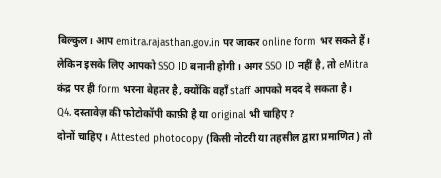बिल्कुल। आप emitra.rajasthan.gov.in पर जाकर online form भर सकते हैं। लेकिन इसके लिए आपको SSO ID बनानी होगी। अगर SSO ID नहीं है, तो eMitra कंद्र पर ही form भरना बेहतर है, क्योंकि वहाँ staff आपको मदद दे सकता है।
Q4. दस्तावेज़ की फोटोकॉपी काफ़ी है या original भी चाहिए?
दोनों चाहिए। Attested photocopy (किसी नोटरी या तहसील द्वारा प्रमाणित) तो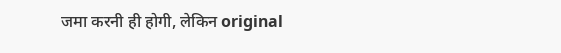जमा करनी ही होगी, लेकिन original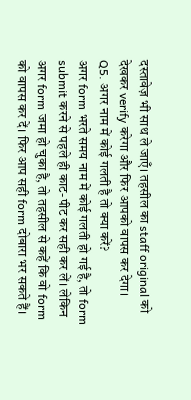दस्तावेज़ भी साथ ले जाएँ। तहसील का staff original को देखकर verify करेगा और फिर आपको वापस कर देगा।
Q5. अगर नाम में कोई गलती है तो क्या करें?
अगर form भरते समय नाम में कोई गलती हो गई है, तो form submit करने से पहले ही काट-पीट कर सही कर लें। लेकिन अगर form जमा हो चुका है, तो तहसील से कहें कि वो form को वापस कर दें। फिर आप सही form दोबारा भर सकते हैं।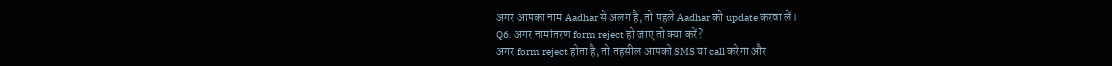अगर आपका नाम Aadhar से अलग है, तो पहले Aadhar को update करवा लें।
Q6. अगर नामांतरण form reject हो जाए तो क्या करें?
अगर form reject होता है, तो तहसील आपको SMS या call करेगा और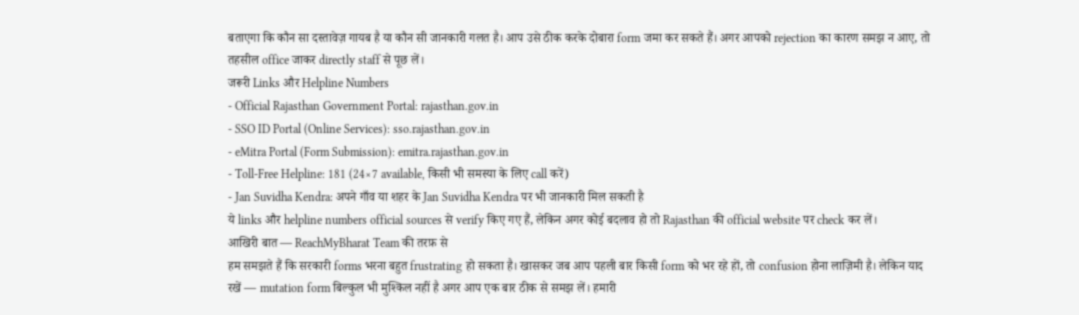बताएगा कि कौन सा दस्तावेज़ गायब है या कौन सी जानकारी गलत है। आप उसे ठीक करके दोबारा form जमा कर सकते हैं। अगर आपको rejection का कारण समझ न आए, तो तहसील office जाकर directly staff से पूछ लें।
जरूरी Links और Helpline Numbers
- Official Rajasthan Government Portal: rajasthan.gov.in
- SSO ID Portal (Online Services): sso.rajasthan.gov.in
- eMitra Portal (Form Submission): emitra.rajasthan.gov.in
- Toll-Free Helpline: 181 (24×7 available, किसी भी समस्या के लिए call करें)
- Jan Suvidha Kendra: अपने गाँव या शहर के Jan Suvidha Kendra पर भी जानकारी मिल सकती है
ये links और helpline numbers official sources से verify किए गए हैं, लेकिन अगर कोई बदलाव हो तो Rajasthan की official website पर check कर लें।
आखिरी बात — ReachMyBharat Team की तरफ़ से
हम समझते हैं कि सरकारी forms भरना बहुत frustrating हो सकता है। खासकर जब आप पहली बार किसी form को भर रहे हों, तो confusion होना लाज़िमी है। लेकिन याद रखें — mutation form बिल्कुल भी मुश्किल नहीं है अगर आप एक बार ठीक से समझ लें। हमारी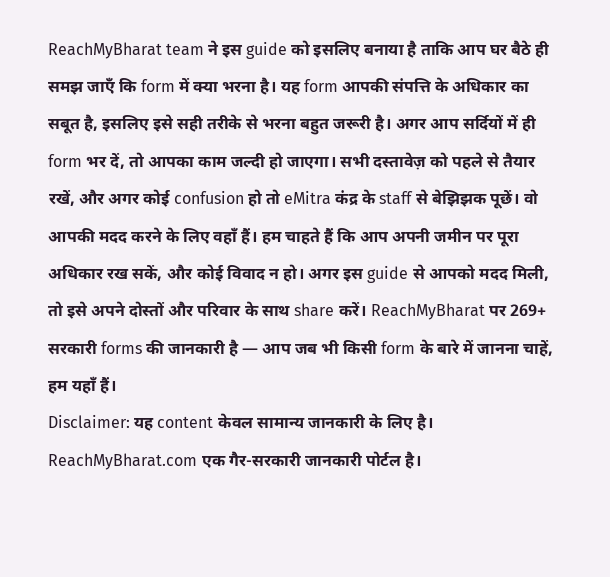ReachMyBharat team ने इस guide को इसलिए बनाया है ताकि आप घर बैठे ही समझ जाएँ कि form में क्या भरना है। यह form आपकी संपत्ति के अधिकार का सबूत है, इसलिए इसे सही तरीके से भरना बहुत जरूरी है। अगर आप सर्दियों में ही form भर दें, तो आपका काम जल्दी हो जाएगा। सभी दस्तावेज़ को पहले से तैयार रखें, और अगर कोई confusion हो तो eMitra कंद्र के staff से बेझिझक पूछें। वो आपकी मदद करने के लिए वहाँ हैं। हम चाहते हैं कि आप अपनी जमीन पर पूरा अधिकार रख सकें, और कोई विवाद न हो। अगर इस guide से आपको मदद मिली, तो इसे अपने दोस्तों और परिवार के साथ share करें। ReachMyBharat पर 269+ सरकारी forms की जानकारी है — आप जब भी किसी form के बारे में जानना चाहें, हम यहाँ हैं।
Disclaimer: यह content केवल सामान्य जानकारी के लिए है। ReachMyBharat.com एक गैर-सरकारी जानकारी पोर्टल है।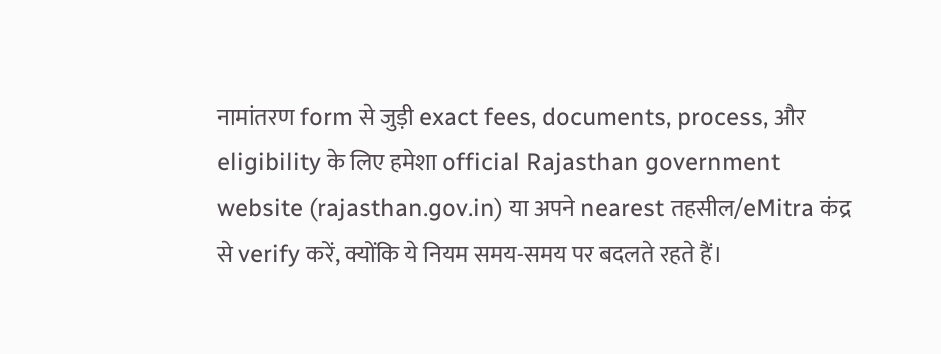नामांतरण form से जुड़ी exact fees, documents, process, और eligibility के लिए हमेशा official Rajasthan government website (rajasthan.gov.in) या अपने nearest तहसील/eMitra कंद्र से verify करें, क्योंकि ये नियम समय-समय पर बदलते रहते हैं।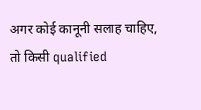अगर कोई कानूनी सलाह चाहिए, तो किसी qualified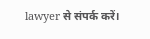lawyer से संपर्क करें।